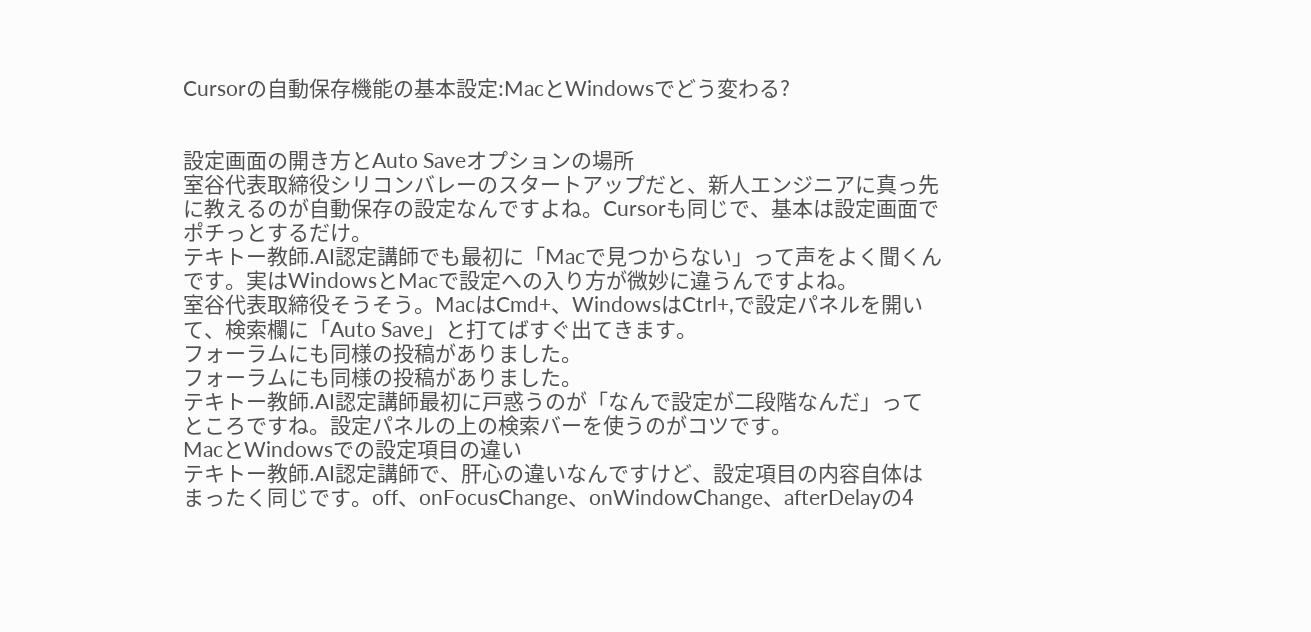Cursorの自動保存機能の基本設定:MacとWindowsでどう変わる?


設定画面の開き方とAuto Saveオプションの場所
室谷代表取締役シリコンバレーのスタートアップだと、新人エンジニアに真っ先に教えるのが自動保存の設定なんですよね。Cursorも同じで、基本は設定画面でポチっとするだけ。
テキトー教師.AI認定講師でも最初に「Macで見つからない」って声をよく聞くんです。実はWindowsとMacで設定への入り方が微妙に違うんですよね。
室谷代表取締役そうそう。MacはCmd+、WindowsはCtrl+,で設定パネルを開いて、検索欄に「Auto Save」と打てばすぐ出てきます。
フォーラムにも同様の投稿がありました。
フォーラムにも同様の投稿がありました。
テキトー教師.AI認定講師最初に戸惑うのが「なんで設定が二段階なんだ」ってところですね。設定パネルの上の検索バーを使うのがコツです。
MacとWindowsでの設定項目の違い
テキトー教師.AI認定講師で、肝心の違いなんですけど、設定項目の内容自体はまったく同じです。off、onFocusChange、onWindowChange、afterDelayの4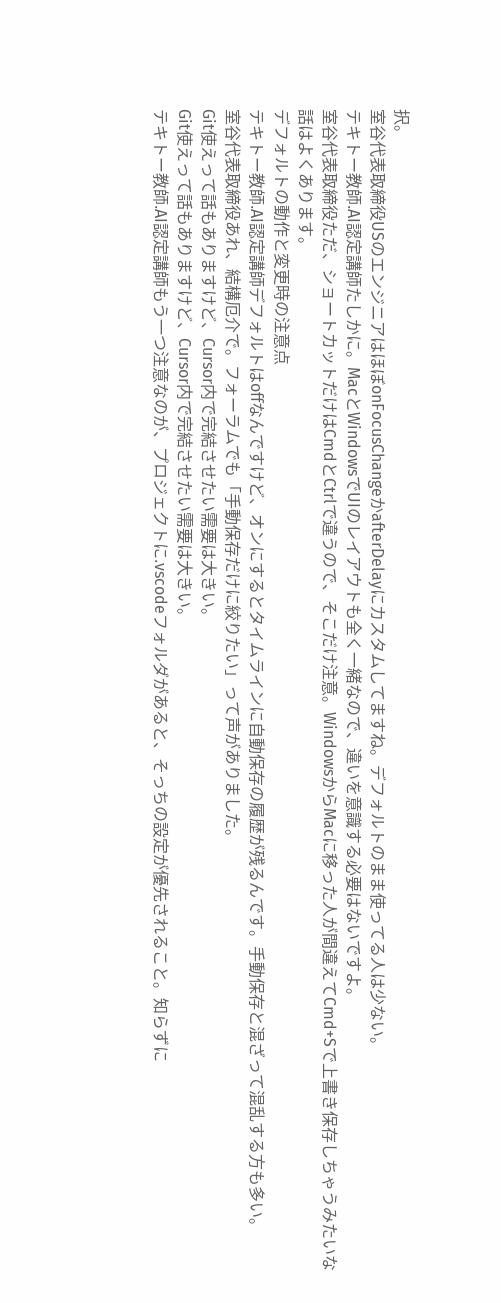択。
室谷代表取締役USのエンジニアはほぼonFocusChangeかafterDelayにカスタムしてますね。デフォルトのまま使ってる人は少ない。
テキトー教師.AI認定講師たしかに。MacとWindowsでUIのレイアウトも全く一緒なので、違いを意識する必要はないですよ。
室谷代表取締役ただ、ショートカットだけはCmdとCtrlで違うので、そこだけ注意。WindowsからMacに移った人が間違えてCmd+Sで上書き保存しちゃうみたいな話はよくあります。
デフォルトの動作と変更時の注意点
テキトー教師.AI認定講師デフォルトはoffなんですけど、オンにするとタイムラインに自動保存の履歴が残るんです。手動保存と混ざって混乱する方も多い。
室谷代表取締役あれ、結構厄介で。フォーラムでも「手動保存だけに絞りたい」って声がありました。
Git使えって話もありますけど、Cursor内で完結させたい需要は大きい。
Git使えって話もありますけど、Cursor内で完結させたい需要は大きい。
テキトー教師.AI認定講師もう一つ注意なのが、プロジェクトに.vscodeフォルダがあると、そっちの設定が優先されること。知らずに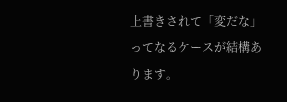上書きされて「変だな」ってなるケースが結構あります。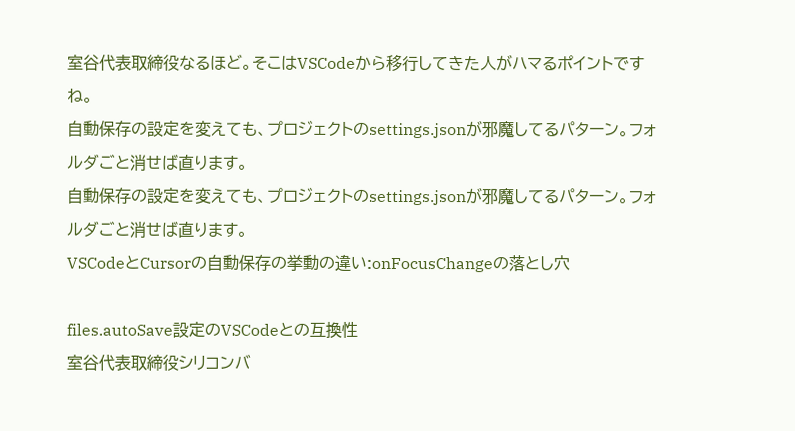室谷代表取締役なるほど。そこはVSCodeから移行してきた人がハマるポイントですね。
自動保存の設定を変えても、プロジェクトのsettings.jsonが邪魔してるパターン。フォルダごと消せば直ります。
自動保存の設定を変えても、プロジェクトのsettings.jsonが邪魔してるパターン。フォルダごと消せば直ります。
VSCodeとCursorの自動保存の挙動の違い:onFocusChangeの落とし穴

files.autoSave設定のVSCodeとの互換性
室谷代表取締役シリコンバ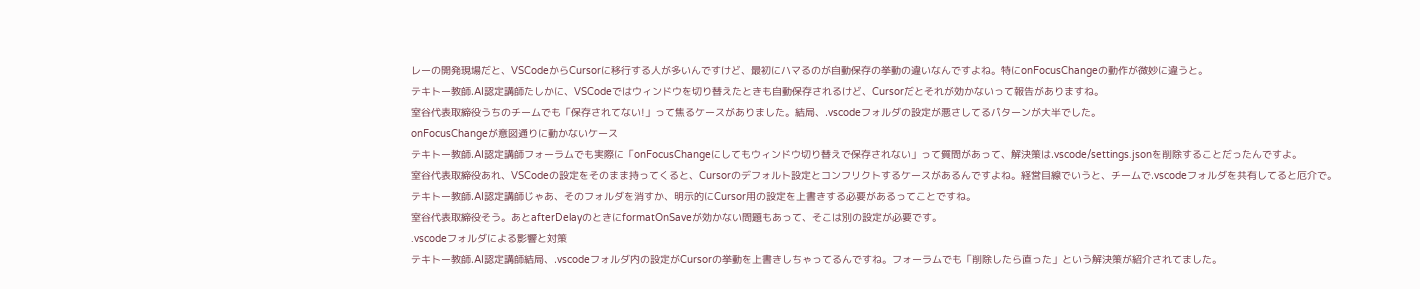レーの開発現場だと、VSCodeからCursorに移行する人が多いんですけど、最初にハマるのが自動保存の挙動の違いなんですよね。特にonFocusChangeの動作が微妙に違うと。
テキトー教師.AI認定講師たしかに、VSCodeではウィンドウを切り替えたときも自動保存されるけど、Cursorだとそれが効かないって報告がありますね。
室谷代表取締役うちのチームでも「保存されてない!」って焦るケースがありました。結局、.vscodeフォルダの設定が悪さしてるパターンが大半でした。
onFocusChangeが意図通りに動かないケース
テキトー教師.AI認定講師フォーラムでも実際に「onFocusChangeにしてもウィンドウ切り替えで保存されない」って質問があって、解決策は.vscode/settings.jsonを削除することだったんですよ。
室谷代表取締役あれ、VSCodeの設定をそのまま持ってくると、Cursorのデフォルト設定とコンフリクトするケースがあるんですよね。経営目線でいうと、チームで.vscodeフォルダを共有してると厄介で。
テキトー教師.AI認定講師じゃあ、そのフォルダを消すか、明示的にCursor用の設定を上書きする必要があるってことですね。
室谷代表取締役そう。あとafterDelayのときにformatOnSaveが効かない問題もあって、そこは別の設定が必要です。
.vscodeフォルダによる影響と対策
テキトー教師.AI認定講師結局、.vscodeフォルダ内の設定がCursorの挙動を上書きしちゃってるんですね。フォーラムでも「削除したら直った」という解決策が紹介されてました。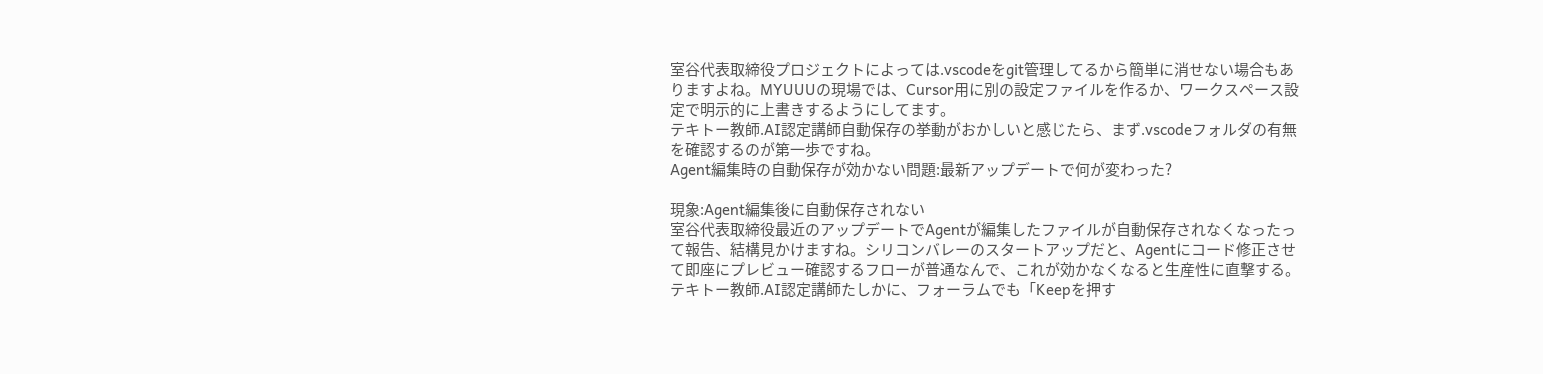室谷代表取締役プロジェクトによっては.vscodeをgit管理してるから簡単に消せない場合もありますよね。MYUUUの現場では、Cursor用に別の設定ファイルを作るか、ワークスペース設定で明示的に上書きするようにしてます。
テキトー教師.AI認定講師自動保存の挙動がおかしいと感じたら、まず.vscodeフォルダの有無を確認するのが第一歩ですね。
Agent編集時の自動保存が効かない問題:最新アップデートで何が変わった?

現象:Agent編集後に自動保存されない
室谷代表取締役最近のアップデートでAgentが編集したファイルが自動保存されなくなったって報告、結構見かけますね。シリコンバレーのスタートアップだと、Agentにコード修正させて即座にプレビュー確認するフローが普通なんで、これが効かなくなると生産性に直撃する。
テキトー教師.AI認定講師たしかに、フォーラムでも「Keepを押す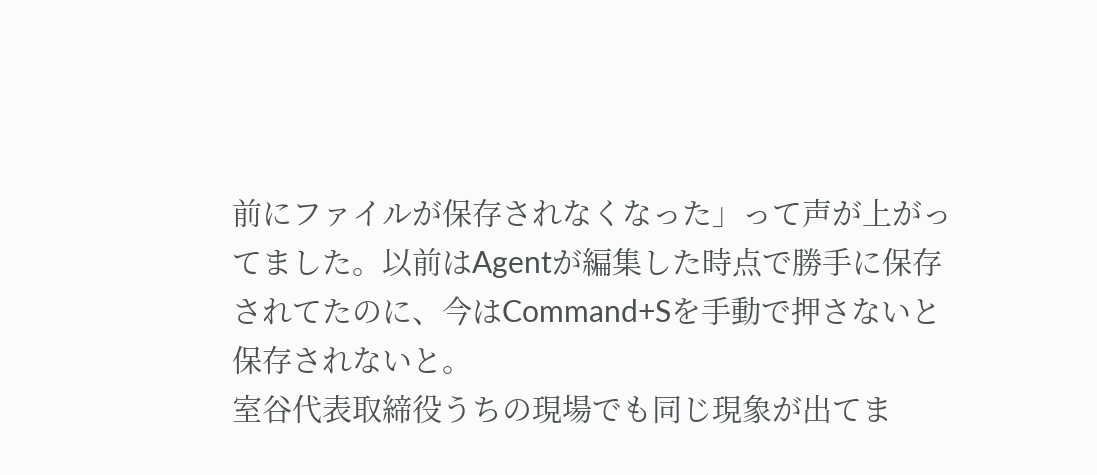前にファイルが保存されなくなった」って声が上がってました。以前はAgentが編集した時点で勝手に保存されてたのに、今はCommand+Sを手動で押さないと保存されないと。
室谷代表取締役うちの現場でも同じ現象が出てま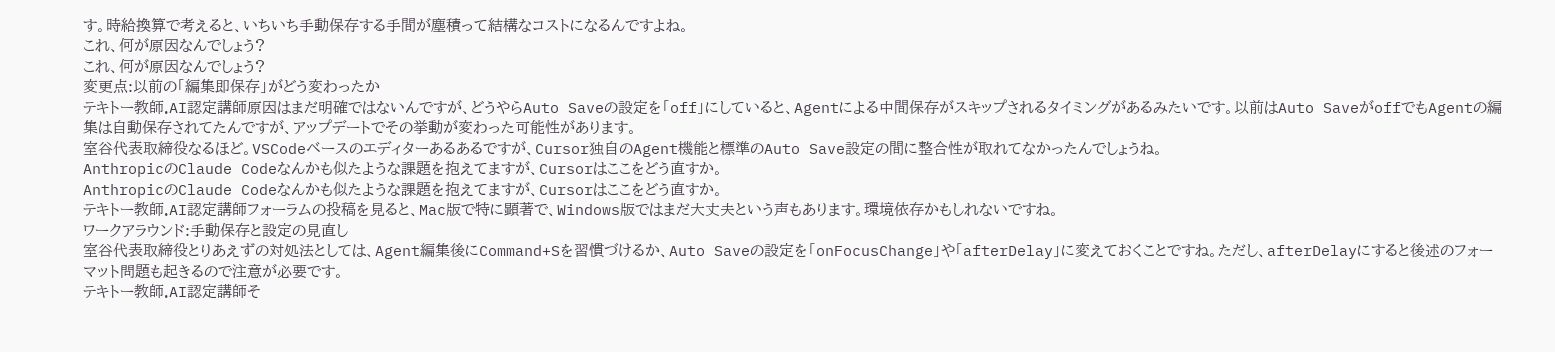す。時給換算で考えると、いちいち手動保存する手間が塵積って結構なコストになるんですよね。
これ、何が原因なんでしょう?
これ、何が原因なんでしょう?
変更点:以前の「編集即保存」がどう変わったか
テキトー教師.AI認定講師原因はまだ明確ではないんですが、どうやらAuto Saveの設定を「off」にしていると、Agentによる中間保存がスキップされるタイミングがあるみたいです。以前はAuto SaveがoffでもAgentの編集は自動保存されてたんですが、アップデートでその挙動が変わった可能性があります。
室谷代表取締役なるほど。VSCodeベースのエディターあるあるですが、Cursor独自のAgent機能と標準のAuto Save設定の間に整合性が取れてなかったんでしょうね。
AnthropicのClaude Codeなんかも似たような課題を抱えてますが、Cursorはここをどう直すか。
AnthropicのClaude Codeなんかも似たような課題を抱えてますが、Cursorはここをどう直すか。
テキトー教師.AI認定講師フォーラムの投稿を見ると、Mac版で特に顕著で、Windows版ではまだ大丈夫という声もあります。環境依存かもしれないですね。
ワークアラウンド:手動保存と設定の見直し
室谷代表取締役とりあえずの対処法としては、Agent編集後にCommand+Sを習慣づけるか、Auto Saveの設定を「onFocusChange」や「afterDelay」に変えておくことですね。ただし、afterDelayにすると後述のフォーマット問題も起きるので注意が必要です。
テキトー教師.AI認定講師そ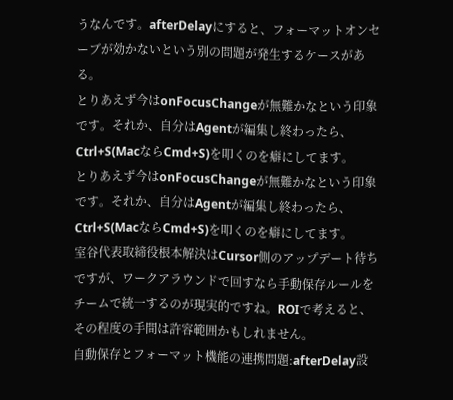うなんです。afterDelayにすると、フォーマットオンセーブが効かないという別の問題が発生するケースがある。
とりあえず今はonFocusChangeが無難かなという印象です。それか、自分はAgentが編集し終わったら、Ctrl+S(MacならCmd+S)を叩くのを癖にしてます。
とりあえず今はonFocusChangeが無難かなという印象です。それか、自分はAgentが編集し終わったら、Ctrl+S(MacならCmd+S)を叩くのを癖にしてます。
室谷代表取締役根本解決はCursor側のアップデート待ちですが、ワークアラウンドで回すなら手動保存ルールをチームで統一するのが現実的ですね。ROIで考えると、その程度の手間は許容範囲かもしれません。
自動保存とフォーマット機能の連携問題:afterDelay設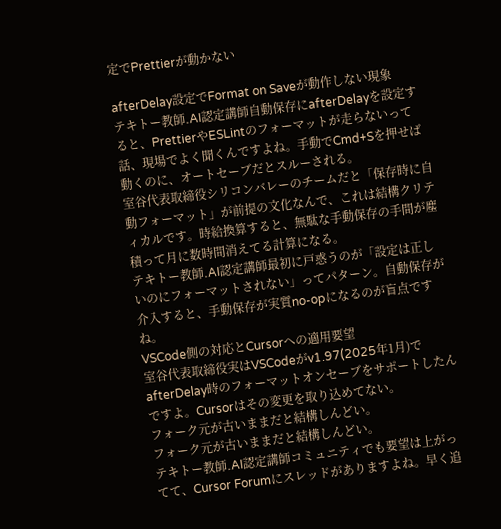定でPrettierが動かない

afterDelay設定でFormat on Saveが動作しない現象
テキトー教師.AI認定講師自動保存にafterDelayを設定すると、PrettierやESLintのフォーマットが走らないって話、現場でよく聞くんですよね。手動でCmd+Sを押せば動くのに、オートセーブだとスルーされる。
室谷代表取締役シリコンバレーのチームだと「保存時に自動フォーマット」が前提の文化なんで、これは結構クリティカルです。時給換算すると、無駄な手動保存の手間が塵積って月に数時間消えてる計算になる。
テキトー教師.AI認定講師最初に戸惑うのが「設定は正しいのにフォーマットされない」ってパターン。自動保存が介入すると、手動保存が実質no-opになるのが盲点ですね。
VSCode側の対応とCursorへの適用要望
室谷代表取締役実はVSCodeがv1.97(2025年1月)でafterDelay時のフォーマットオンセーブをサポートしたんですよ。Cursorはその変更を取り込めてない。
フォーク元が古いままだと結構しんどい。
フォーク元が古いままだと結構しんどい。
テキトー教師.AI認定講師コミュニティでも要望は上がってて、Cursor Forumにスレッドがありますよね。早く追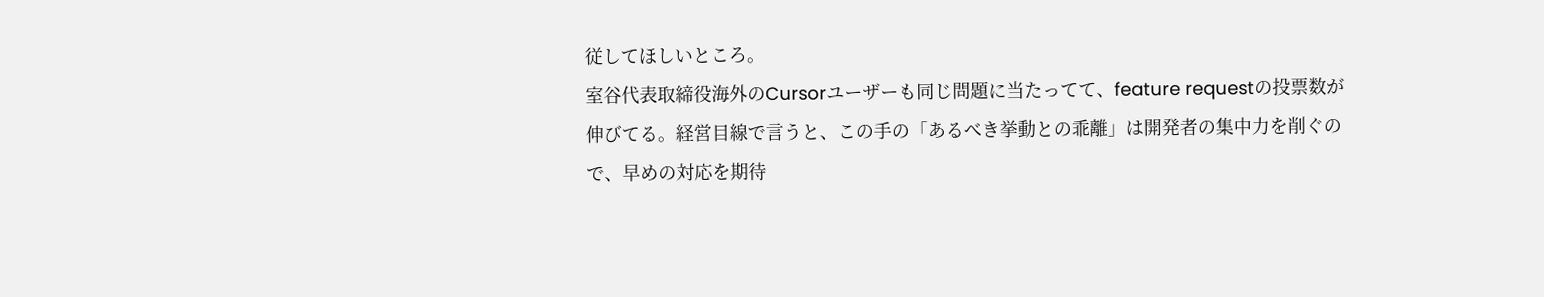従してほしいところ。
室谷代表取締役海外のCursorユーザーも同じ問題に当たってて、feature requestの投票数が伸びてる。経営目線で言うと、この手の「あるべき挙動との乖離」は開発者の集中力を削ぐので、早めの対応を期待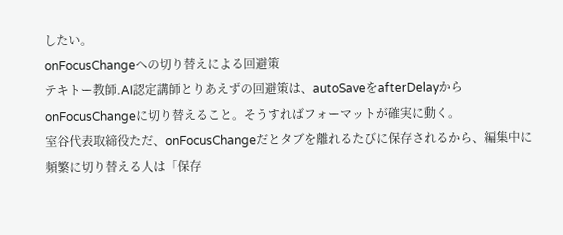したい。
onFocusChangeへの切り替えによる回避策
テキトー教師.AI認定講師とりあえずの回避策は、autoSaveをafterDelayからonFocusChangeに切り替えること。そうすればフォーマットが確実に動く。
室谷代表取締役ただ、onFocusChangeだとタブを離れるたびに保存されるから、編集中に頻繁に切り替える人は「保存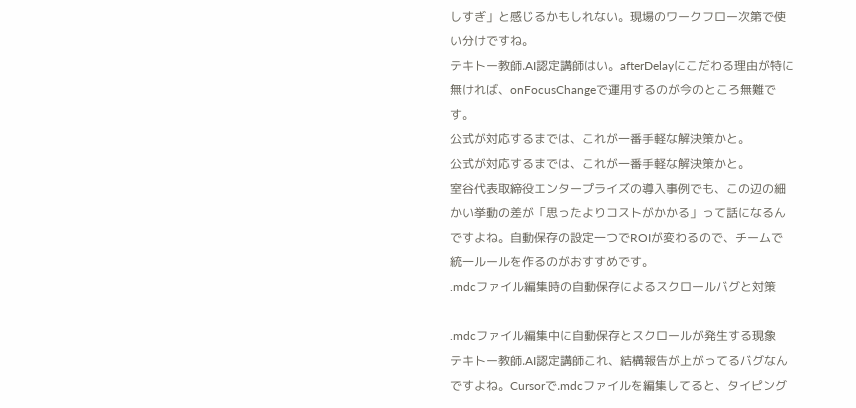しすぎ」と感じるかもしれない。現場のワークフロー次第で使い分けですね。
テキトー教師.AI認定講師はい。afterDelayにこだわる理由が特に無ければ、onFocusChangeで運用するのが今のところ無難です。
公式が対応するまでは、これが一番手軽な解決策かと。
公式が対応するまでは、これが一番手軽な解決策かと。
室谷代表取締役エンタープライズの導入事例でも、この辺の細かい挙動の差が「思ったよりコストがかかる」って話になるんですよね。自動保存の設定一つでROIが変わるので、チームで統一ルールを作るのがおすすめです。
.mdcファイル編集時の自動保存によるスクロールバグと対策

.mdcファイル編集中に自動保存とスクロールが発生する現象
テキトー教師.AI認定講師これ、結構報告が上がってるバグなんですよね。Cursorで.mdcファイルを編集してると、タイピング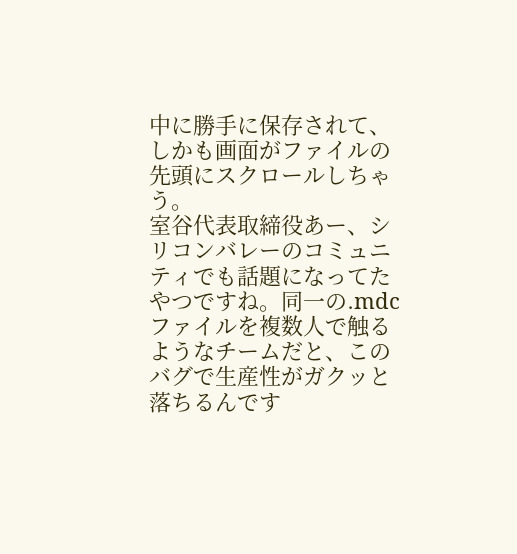中に勝手に保存されて、しかも画面がファイルの先頭にスクロールしちゃう。
室谷代表取締役あー、シリコンバレーのコミュニティでも話題になってたやつですね。同一の.mdcファイルを複数人で触るようなチームだと、このバグで生産性がガクッと落ちるんです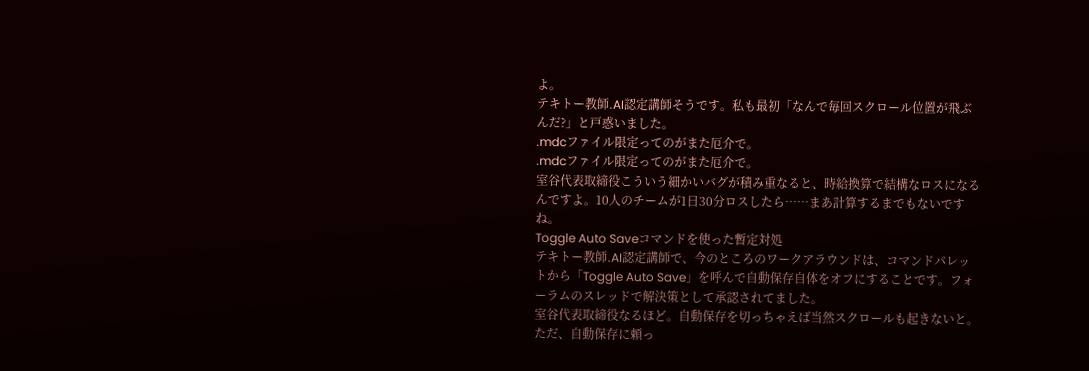よ。
テキトー教師.AI認定講師そうです。私も最初「なんで毎回スクロール位置が飛ぶんだ?」と戸惑いました。
.mdcファイル限定ってのがまた厄介で。
.mdcファイル限定ってのがまた厄介で。
室谷代表取締役こういう細かいバグが積み重なると、時給換算で結構なロスになるんですよ。10人のチームが1日30分ロスしたら……まあ計算するまでもないですね。
Toggle Auto Saveコマンドを使った暫定対処
テキトー教師.AI認定講師で、今のところのワークアラウンドは、コマンドパレットから「Toggle Auto Save」を呼んで自動保存自体をオフにすることです。フォーラムのスレッドで解決策として承認されてました。
室谷代表取締役なるほど。自動保存を切っちゃえば当然スクロールも起きないと。
ただ、自動保存に頼っ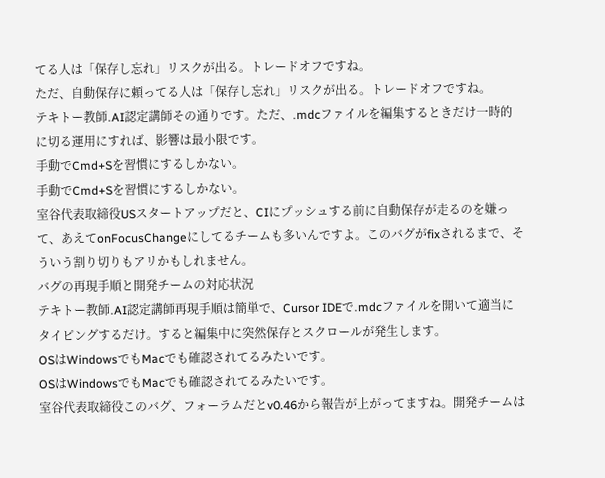てる人は「保存し忘れ」リスクが出る。トレードオフですね。
ただ、自動保存に頼ってる人は「保存し忘れ」リスクが出る。トレードオフですね。
テキトー教師.AI認定講師その通りです。ただ、.mdcファイルを編集するときだけ一時的に切る運用にすれば、影響は最小限です。
手動でCmd+Sを習慣にするしかない。
手動でCmd+Sを習慣にするしかない。
室谷代表取締役USスタートアップだと、CIにプッシュする前に自動保存が走るのを嫌って、あえてonFocusChangeにしてるチームも多いんですよ。このバグがfixされるまで、そういう割り切りもアリかもしれません。
バグの再現手順と開発チームの対応状況
テキトー教師.AI認定講師再現手順は簡単で、Cursor IDEで.mdcファイルを開いて適当にタイピングするだけ。すると編集中に突然保存とスクロールが発生します。
OSはWindowsでもMacでも確認されてるみたいです。
OSはWindowsでもMacでも確認されてるみたいです。
室谷代表取締役このバグ、フォーラムだとv0.46から報告が上がってますね。開発チームは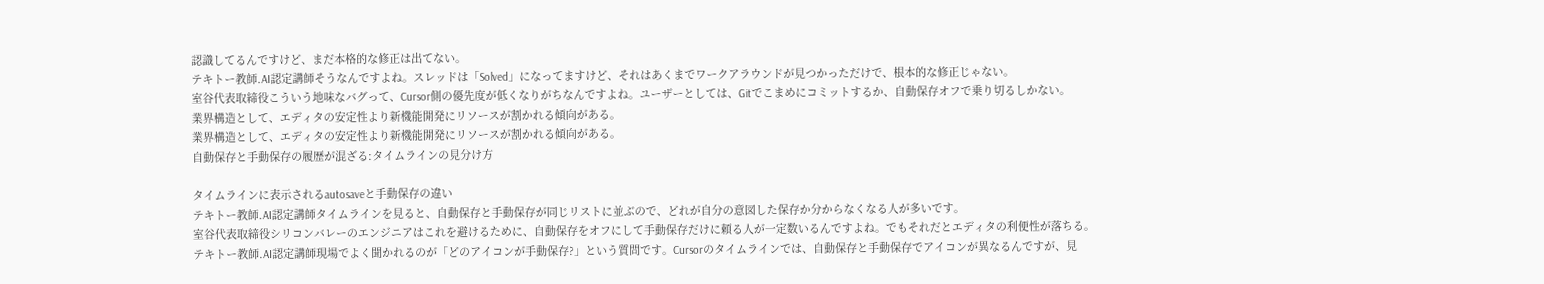認識してるんですけど、まだ本格的な修正は出てない。
テキトー教師.AI認定講師そうなんですよね。スレッドは「Solved」になってますけど、それはあくまでワークアラウンドが見つかっただけで、根本的な修正じゃない。
室谷代表取締役こういう地味なバグって、Cursor側の優先度が低くなりがちなんですよね。ユーザーとしては、Gitでこまめにコミットするか、自動保存オフで乗り切るしかない。
業界構造として、エディタの安定性より新機能開発にリソースが割かれる傾向がある。
業界構造として、エディタの安定性より新機能開発にリソースが割かれる傾向がある。
自動保存と手動保存の履歴が混ざる:タイムラインの見分け方

タイムラインに表示されるautosaveと手動保存の違い
テキトー教師.AI認定講師タイムラインを見ると、自動保存と手動保存が同じリストに並ぶので、どれが自分の意図した保存か分からなくなる人が多いです。
室谷代表取締役シリコンバレーのエンジニアはこれを避けるために、自動保存をオフにして手動保存だけに頼る人が一定数いるんですよね。でもそれだとエディタの利便性が落ちる。
テキトー教師.AI認定講師現場でよく聞かれるのが「どのアイコンが手動保存?」という質問です。Cursorのタイムラインでは、自動保存と手動保存でアイコンが異なるんですが、見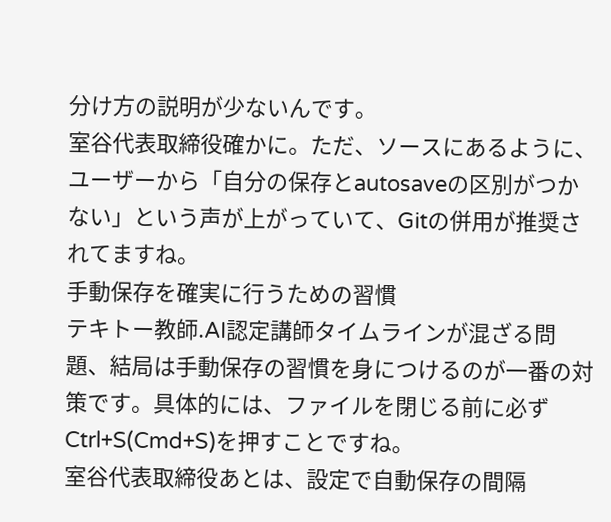分け方の説明が少ないんです。
室谷代表取締役確かに。ただ、ソースにあるように、ユーザーから「自分の保存とautosaveの区別がつかない」という声が上がっていて、Gitの併用が推奨されてますね。
手動保存を確実に行うための習慣
テキトー教師.AI認定講師タイムラインが混ざる問題、結局は手動保存の習慣を身につけるのが一番の対策です。具体的には、ファイルを閉じる前に必ずCtrl+S(Cmd+S)を押すことですね。
室谷代表取締役あとは、設定で自動保存の間隔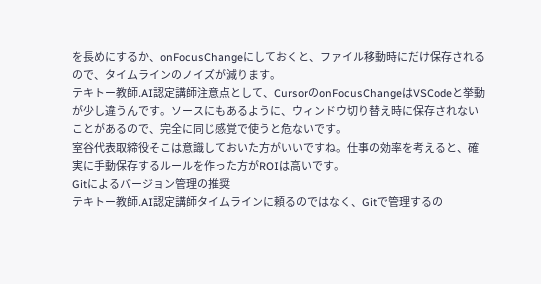を長めにするか、onFocusChangeにしておくと、ファイル移動時にだけ保存されるので、タイムラインのノイズが減ります。
テキトー教師.AI認定講師注意点として、CursorのonFocusChangeはVSCodeと挙動が少し違うんです。ソースにもあるように、ウィンドウ切り替え時に保存されないことがあるので、完全に同じ感覚で使うと危ないです。
室谷代表取締役そこは意識しておいた方がいいですね。仕事の効率を考えると、確実に手動保存するルールを作った方がROIは高いです。
Gitによるバージョン管理の推奨
テキトー教師.AI認定講師タイムラインに頼るのではなく、Gitで管理するの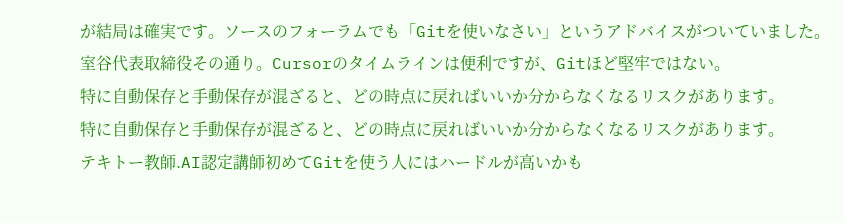が結局は確実です。ソースのフォーラムでも「Gitを使いなさい」というアドバイスがついていました。
室谷代表取締役その通り。Cursorのタイムラインは便利ですが、Gitほど堅牢ではない。
特に自動保存と手動保存が混ざると、どの時点に戻ればいいか分からなくなるリスクがあります。
特に自動保存と手動保存が混ざると、どの時点に戻ればいいか分からなくなるリスクがあります。
テキトー教師.AI認定講師初めてGitを使う人にはハードルが高いかも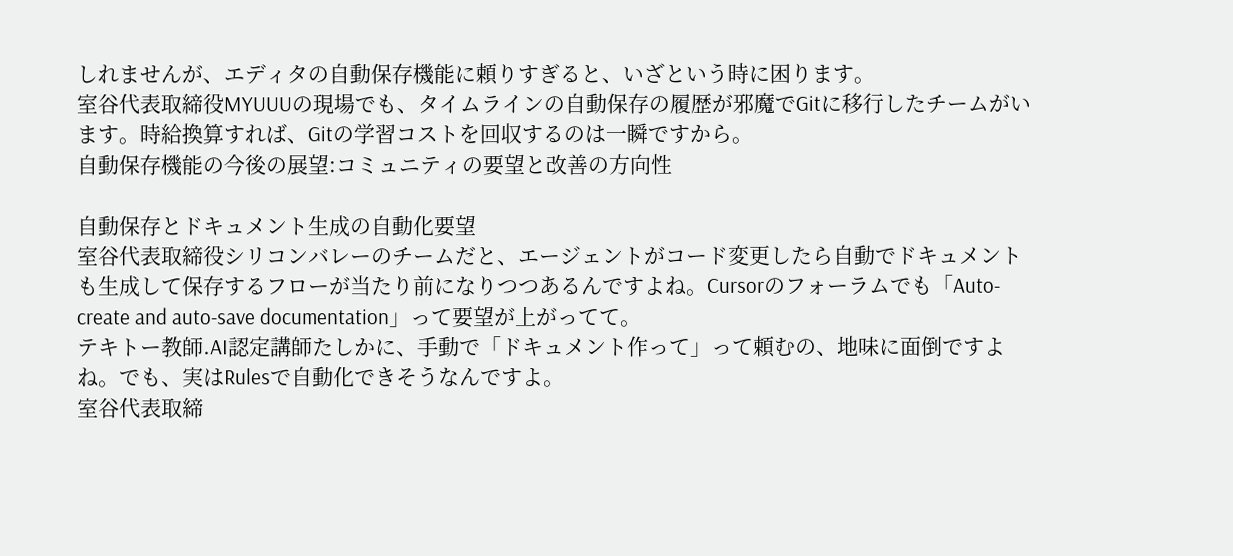しれませんが、エディタの自動保存機能に頼りすぎると、いざという時に困ります。
室谷代表取締役MYUUUの現場でも、タイムラインの自動保存の履歴が邪魔でGitに移行したチームがいます。時給換算すれば、Gitの学習コストを回収するのは一瞬ですから。
自動保存機能の今後の展望:コミュニティの要望と改善の方向性

自動保存とドキュメント生成の自動化要望
室谷代表取締役シリコンバレーのチームだと、エージェントがコード変更したら自動でドキュメントも生成して保存するフローが当たり前になりつつあるんですよね。Cursorのフォーラムでも「Auto-create and auto-save documentation」って要望が上がってて。
テキトー教師.AI認定講師たしかに、手動で「ドキュメント作って」って頼むの、地味に面倒ですよね。でも、実はRulesで自動化できそうなんですよ。
室谷代表取締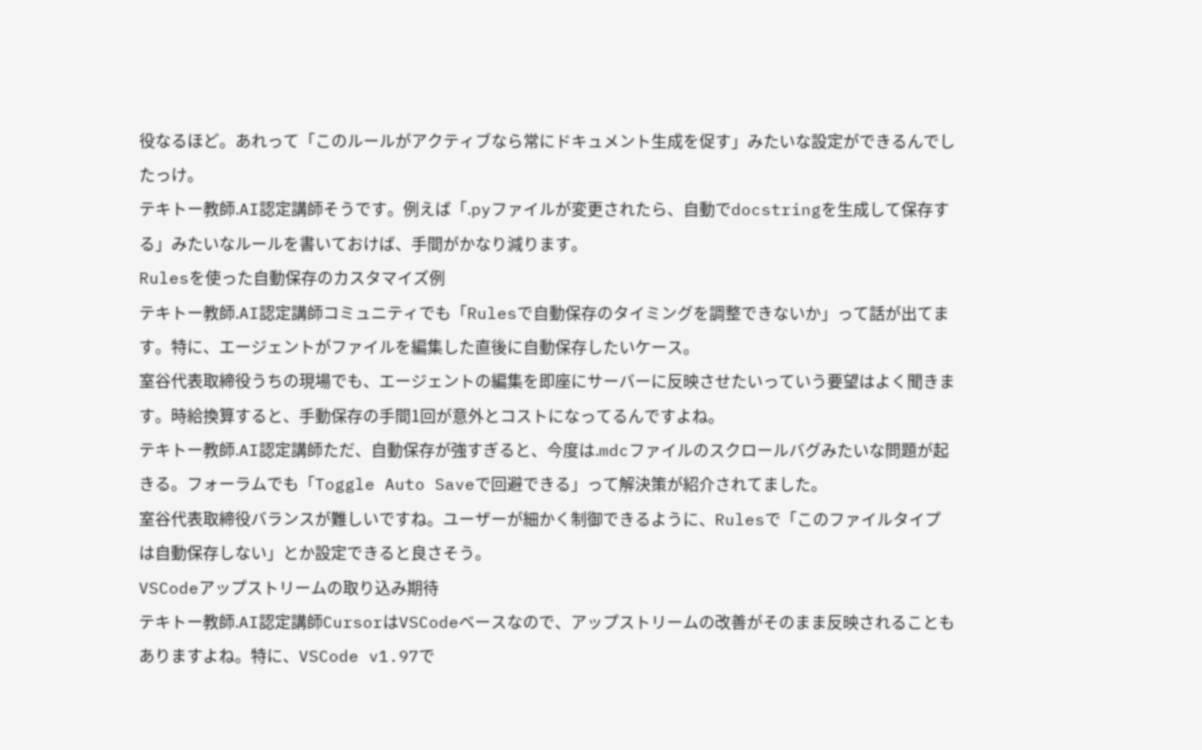役なるほど。あれって「このルールがアクティブなら常にドキュメント生成を促す」みたいな設定ができるんでしたっけ。
テキトー教師.AI認定講師そうです。例えば「.pyファイルが変更されたら、自動でdocstringを生成して保存する」みたいなルールを書いておけば、手間がかなり減ります。
Rulesを使った自動保存のカスタマイズ例
テキトー教師.AI認定講師コミュニティでも「Rulesで自動保存のタイミングを調整できないか」って話が出てます。特に、エージェントがファイルを編集した直後に自動保存したいケース。
室谷代表取締役うちの現場でも、エージェントの編集を即座にサーバーに反映させたいっていう要望はよく聞きます。時給換算すると、手動保存の手間1回が意外とコストになってるんですよね。
テキトー教師.AI認定講師ただ、自動保存が強すぎると、今度は.mdcファイルのスクロールバグみたいな問題が起きる。フォーラムでも「Toggle Auto Saveで回避できる」って解決策が紹介されてました。
室谷代表取締役バランスが難しいですね。ユーザーが細かく制御できるように、Rulesで「このファイルタイプは自動保存しない」とか設定できると良さそう。
VSCodeアップストリームの取り込み期待
テキトー教師.AI認定講師CursorはVSCodeベースなので、アップストリームの改善がそのまま反映されることもありますよね。特に、VSCode v1.97で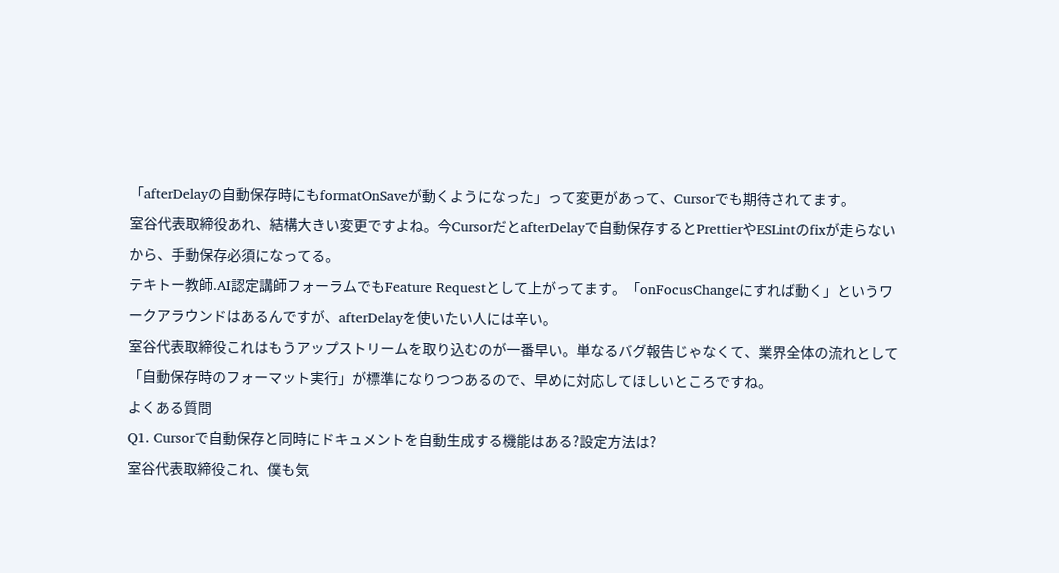「afterDelayの自動保存時にもformatOnSaveが動くようになった」って変更があって、Cursorでも期待されてます。
室谷代表取締役あれ、結構大きい変更ですよね。今CursorだとafterDelayで自動保存するとPrettierやESLintのfixが走らないから、手動保存必須になってる。
テキトー教師.AI認定講師フォーラムでもFeature Requestとして上がってます。「onFocusChangeにすれば動く」というワークアラウンドはあるんですが、afterDelayを使いたい人には辛い。
室谷代表取締役これはもうアップストリームを取り込むのが一番早い。単なるバグ報告じゃなくて、業界全体の流れとして「自動保存時のフォーマット実行」が標準になりつつあるので、早めに対応してほしいところですね。
よくある質問
Q1. Cursorで自動保存と同時にドキュメントを自動生成する機能はある?設定方法は?
室谷代表取締役これ、僕も気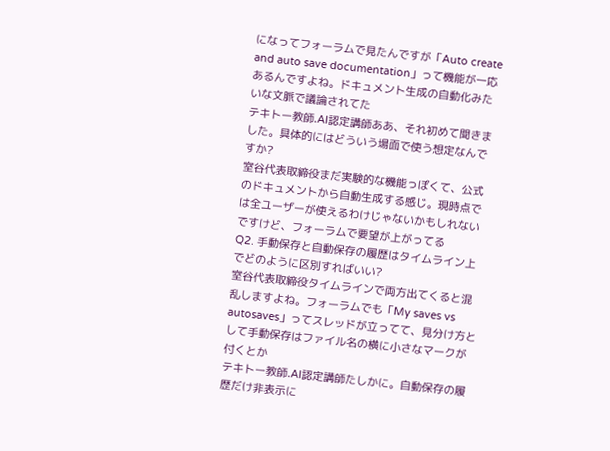になってフォーラムで見たんですが「Auto create and auto save documentation」って機能が一応あるんですよね。ドキュメント生成の自動化みたいな文脈で議論されてた
テキトー教師.AI認定講師ああ、それ初めて聞きました。具体的にはどういう場面で使う想定なんですか?
室谷代表取締役まだ実験的な機能っぽくて、公式のドキュメントから自動生成する感じ。現時点では全ユーザーが使えるわけじゃないかもしれないですけど、フォーラムで要望が上がってる
Q2. 手動保存と自動保存の履歴はタイムライン上でどのように区別すればいい?
室谷代表取締役タイムラインで両方出てくると混乱しますよね。フォーラムでも「My saves vs autosaves」ってスレッドが立ってて、見分け方として手動保存はファイル名の横に小さなマークが付くとか
テキトー教師.AI認定講師たしかに。自動保存の履歴だけ非表示に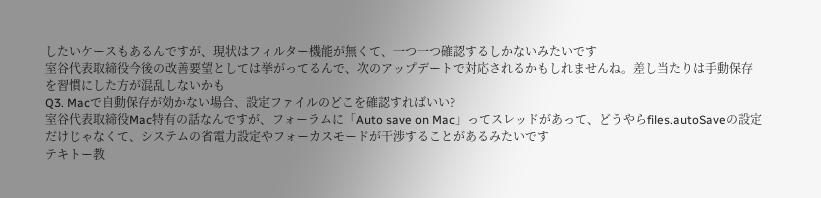したいケースもあるんですが、現状はフィルター機能が無くて、一つ一つ確認するしかないみたいです
室谷代表取締役今後の改善要望としては挙がってるんで、次のアップデートで対応されるかもしれませんね。差し当たりは手動保存を習慣にした方が混乱しないかも
Q3. Macで自動保存が効かない場合、設定ファイルのどこを確認すればいい?
室谷代表取締役Mac特有の話なんですが、フォーラムに「Auto save on Mac」ってスレッドがあって、どうやらfiles.autoSaveの設定だけじゃなくて、システムの省電力設定やフォーカスモードが干渉することがあるみたいです
テキトー教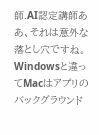師.AI認定講師ああ、それは意外な落とし穴ですね。Windowsと違ってMacはアプリのバックグラウンド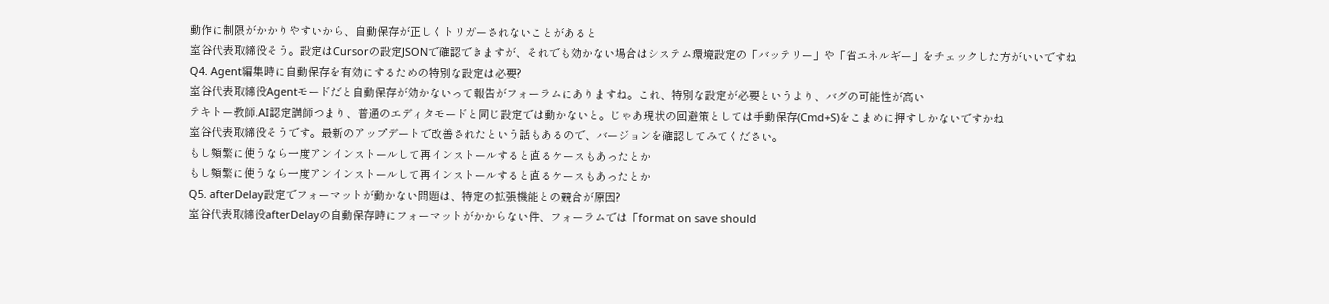動作に制限がかかりやすいから、自動保存が正しくトリガーされないことがあると
室谷代表取締役そう。設定はCursorの設定JSONで確認できますが、それでも効かない場合はシステム環境設定の「バッテリー」や「省エネルギー」をチェックした方がいいですね
Q4. Agent編集時に自動保存を有効にするための特別な設定は必要?
室谷代表取締役Agentモードだと自動保存が効かないって報告がフォーラムにありますね。これ、特別な設定が必要というより、バグの可能性が高い
テキトー教師.AI認定講師つまり、普通のエディタモードと同じ設定では動かないと。じゃあ現状の回避策としては手動保存(Cmd+S)をこまめに押すしかないですかね
室谷代表取締役そうです。最新のアップデートで改善されたという話もあるので、バージョンを確認してみてください。
もし頻繁に使うなら一度アンインストールして再インストールすると直るケースもあったとか
もし頻繁に使うなら一度アンインストールして再インストールすると直るケースもあったとか
Q5. afterDelay設定でフォーマットが動かない問題は、特定の拡張機能との競合が原因?
室谷代表取締役afterDelayの自動保存時にフォーマットがかからない件、フォーラムでは「format on save should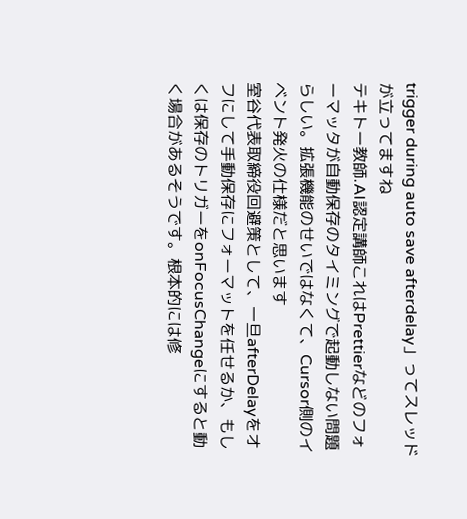trigger during auto save afterdelay」ってスレッドが立ってますね
テキトー教師.AI認定講師これはPrettierなどのフォーマッタが自動保存のタイミングで起動しない問題らしい。拡張機能のせいではなくて、Cursor側のイベント発火の仕様だと思います
室谷代表取締役回避策として、一旦afterDelayをオフにして手動保存にフォーマットを任せるか、もしくは保存のトリガーをonFocusChangeにすると動く場合があるそうです。根本的には修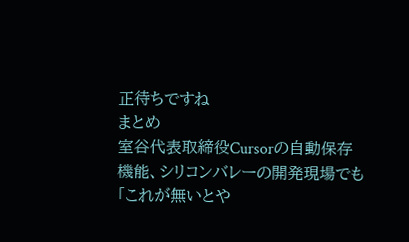正待ちですね
まとめ
室谷代表取締役Cursorの自動保存機能、シリコンバレーの開発現場でも「これが無いとや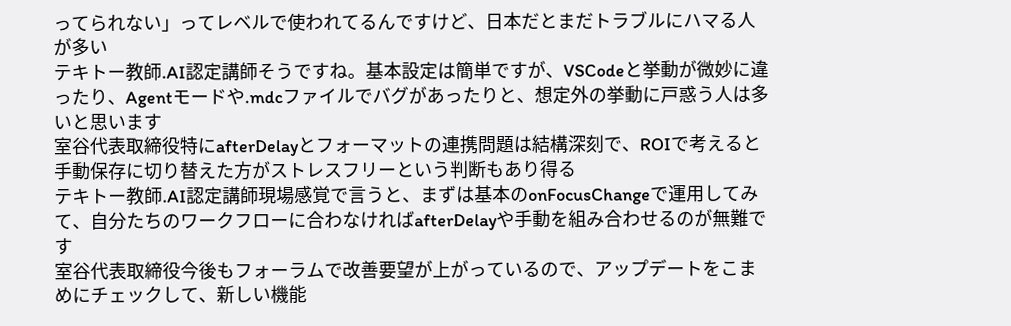ってられない」ってレベルで使われてるんですけど、日本だとまだトラブルにハマる人が多い
テキトー教師.AI認定講師そうですね。基本設定は簡単ですが、VSCodeと挙動が微妙に違ったり、Agentモードや.mdcファイルでバグがあったりと、想定外の挙動に戸惑う人は多いと思います
室谷代表取締役特にafterDelayとフォーマットの連携問題は結構深刻で、ROIで考えると手動保存に切り替えた方がストレスフリーという判断もあり得る
テキトー教師.AI認定講師現場感覚で言うと、まずは基本のonFocusChangeで運用してみて、自分たちのワークフローに合わなければafterDelayや手動を組み合わせるのが無難です
室谷代表取締役今後もフォーラムで改善要望が上がっているので、アップデートをこまめにチェックして、新しい機能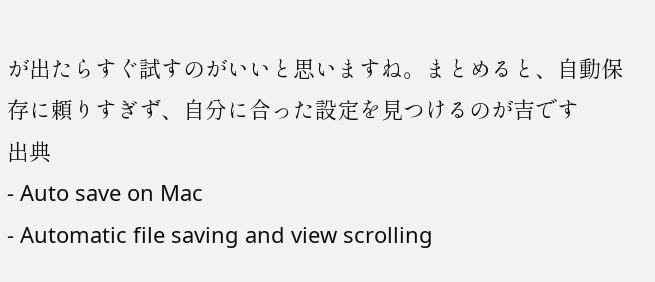が出たらすぐ試すのがいいと思いますね。まとめると、自動保存に頼りすぎず、自分に合った設定を見つけるのが吉です
出典
- Auto save on Mac
- Automatic file saving and view scrolling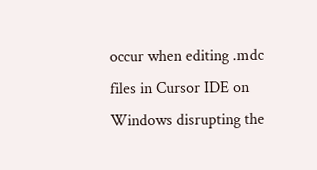occur when editing .mdc files in Cursor IDE on Windows disrupting the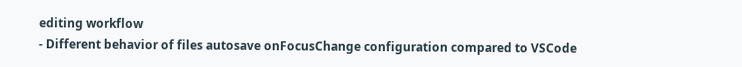editing workflow
- Different behavior of files autosave onFocusChange configuration compared to VSCode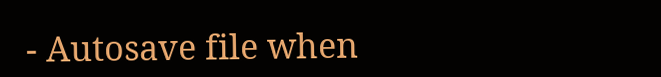- Autosave file when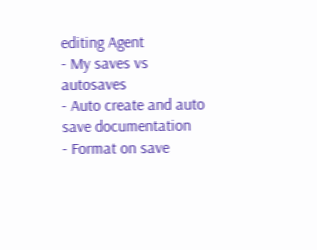editing Agent
- My saves vs autosaves
- Auto create and auto save documentation
- Format on save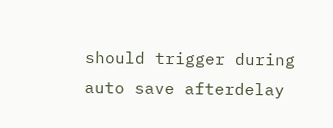should trigger during auto save afterdelay